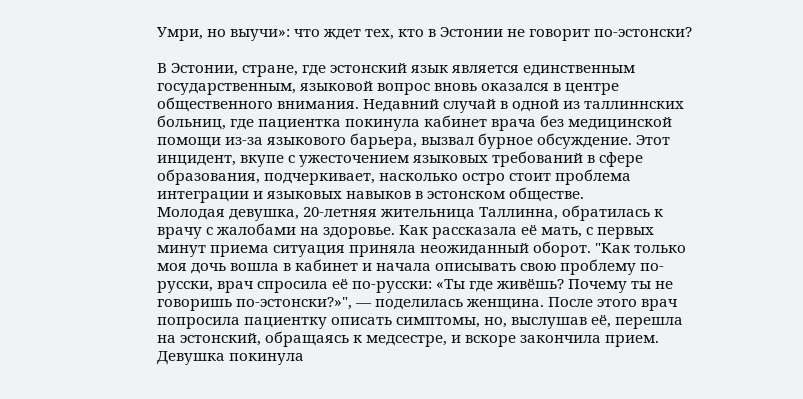Умри, но выучи»: что ждет тех, кто в Эстонии не говорит по-эстонски?

В Эстонии, стране, где эстонский язык является единственным государственным, языковой вопрос вновь оказался в центре общественного внимания. Недавний случай в одной из таллиннских больниц, где пациентка покинула кабинет врача без медицинской помощи из-за языкового барьера, вызвал бурное обсуждение. Этот инцидент, вкупе с ужесточением языковых требований в сфере образования, подчеркивает, насколько остро стоит проблема интеграции и языковых навыков в эстонском обществе.
Молодая девушка, 20-летняя жительница Таллинна, обратилась к врачу с жалобами на здоровье. Как рассказала её мать, с первых минут приема ситуация приняла неожиданный оборот. "Как только моя дочь вошла в кабинет и начала описывать свою проблему по-русски, врач спросила её по-русски: «Ты где живёшь? Почему ты не говоришь по-эстонски?»", — поделилась женщина. После этого врач попросила пациентку описать симптомы, но, выслушав её, перешла на эстонский, обращаясь к медсестре, и вскоре закончила прием. Девушка покинула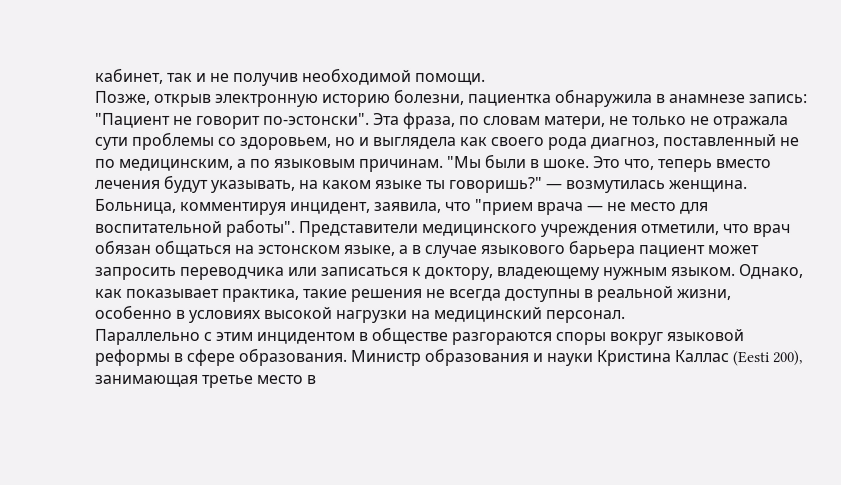кабинет, так и не получив необходимой помощи.
Позже, открыв электронную историю болезни, пациентка обнаружила в анамнезе запись: "Пациент не говорит по-эстонски". Эта фраза, по словам матери, не только не отражала сути проблемы со здоровьем, но и выглядела как своего рода диагноз, поставленный не по медицинским, а по языковым причинам. "Мы были в шоке. Это что, теперь вместо лечения будут указывать, на каком языке ты говоришь?" — возмутилась женщина.
Больница, комментируя инцидент, заявила, что "прием врача — не место для воспитательной работы". Представители медицинского учреждения отметили, что врач обязан общаться на эстонском языке, а в случае языкового барьера пациент может запросить переводчика или записаться к доктору, владеющему нужным языком. Однако, как показывает практика, такие решения не всегда доступны в реальной жизни, особенно в условиях высокой нагрузки на медицинский персонал.
Параллельно с этим инцидентом в обществе разгораются споры вокруг языковой реформы в сфере образования. Министр образования и науки Кристина Каллас (Eesti 200), занимающая третье место в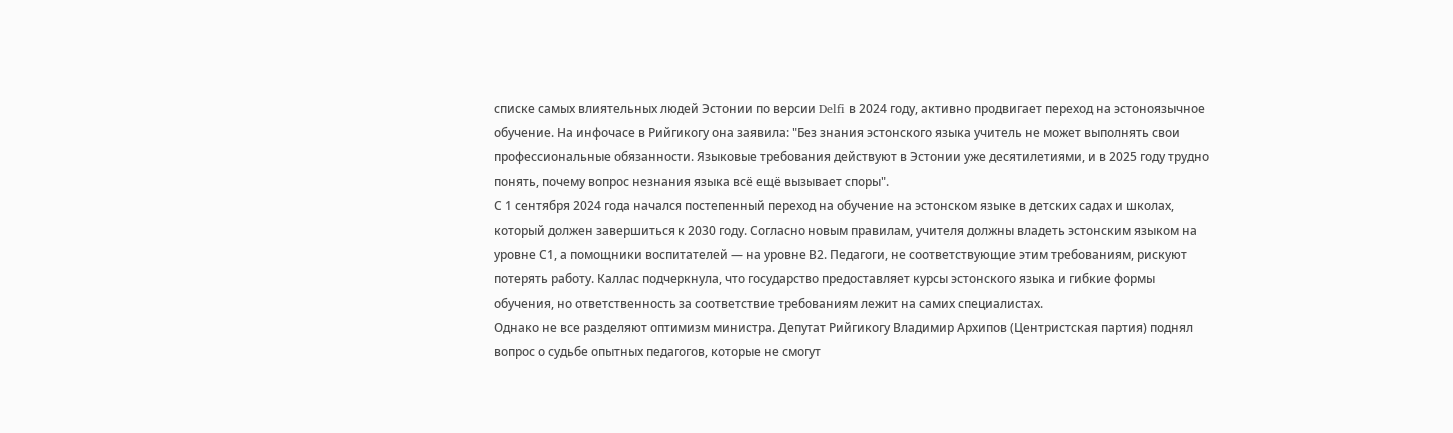списке самых влиятельных людей Эстонии по версии Delfi в 2024 году, активно продвигает переход на эстоноязычное обучение. На инфочасе в Рийгикогу она заявила: "Без знания эстонского языка учитель не может выполнять свои профессиональные обязанности. Языковые требования действуют в Эстонии уже десятилетиями, и в 2025 году трудно понять, почему вопрос незнания языка всё ещё вызывает споры".
С 1 сентября 2024 года начался постепенный переход на обучение на эстонском языке в детских садах и школах, который должен завершиться к 2030 году. Согласно новым правилам, учителя должны владеть эстонским языком на уровне С1, а помощники воспитателей — на уровне В2. Педагоги, не соответствующие этим требованиям, рискуют потерять работу. Каллас подчеркнула, что государство предоставляет курсы эстонского языка и гибкие формы обучения, но ответственность за соответствие требованиям лежит на самих специалистах.
Однако не все разделяют оптимизм министра. Депутат Рийгикогу Владимир Архипов (Центристская партия) поднял вопрос о судьбе опытных педагогов, которые не смогут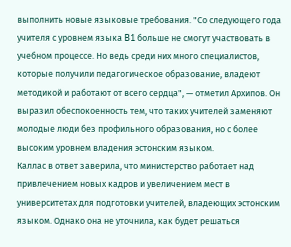выполнить новые языковые требования. "Со следующего года учителя с уровнем языка B1 больше не смогут участвовать в учебном процессе. Но ведь среди них много специалистов, которые получили педагогическое образование, владеют методикой и работают от всего сердца", — отметил Архипов. Он выразил обеспокоенность тем, что таких учителей заменяют молодые люди без профильного образования, но с более высоким уровнем владения эстонским языком.
Каллас в ответ заверила, что министерство работает над привлечением новых кадров и увеличением мест в университетах для подготовки учителей, владеющих эстонским языком. Однако она не уточнила, как будет решаться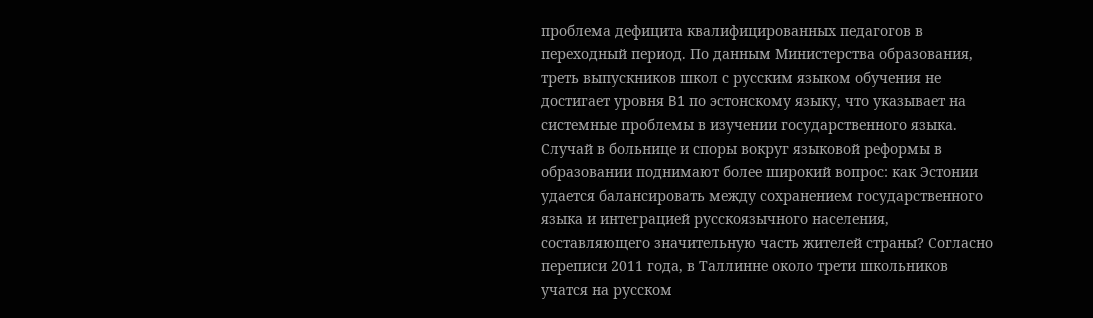проблема дефицита квалифицированных педагогов в переходный период. По данным Министерства образования, треть выпускников школ с русским языком обучения не достигает уровня B1 по эстонскому языку, что указывает на системные проблемы в изучении государственного языка.
Случай в больнице и споры вокруг языковой реформы в образовании поднимают более широкий вопрос: как Эстонии удается балансировать между сохранением государственного языка и интеграцией русскоязычного населения, составляющего значительную часть жителей страны? Согласно переписи 2011 года, в Таллинне около трети школьников учатся на русском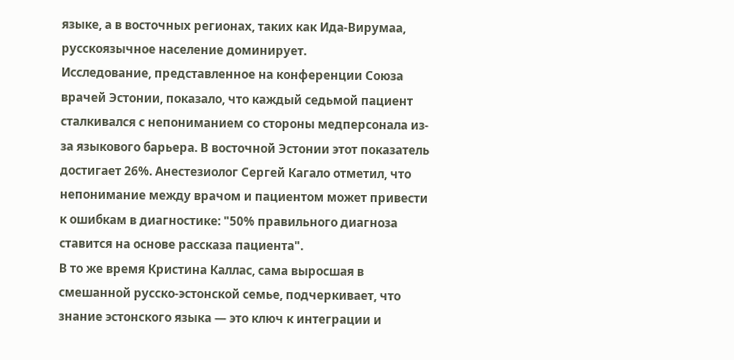языке, а в восточных регионах, таких как Ида-Вирумаа, русскоязычное население доминирует.
Исследование, представленное на конференции Союза врачей Эстонии, показало, что каждый седьмой пациент сталкивался с непониманием со стороны медперсонала из-за языкового барьера. В восточной Эстонии этот показатель достигает 26%. Анестезиолог Сергей Кагало отметил, что непонимание между врачом и пациентом может привести к ошибкам в диагностике: "50% правильного диагноза ставится на основе рассказа пациента".
В то же время Кристина Каллас, сама выросшая в смешанной русско-эстонской семье, подчеркивает, что знание эстонского языка — это ключ к интеграции и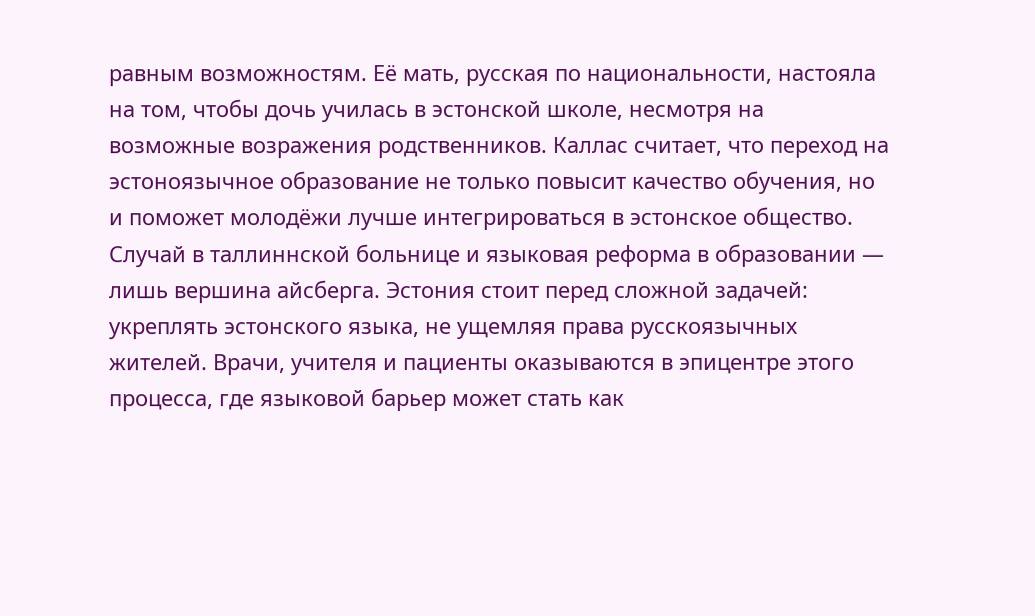равным возможностям. Её мать, русская по национальности, настояла на том, чтобы дочь училась в эстонской школе, несмотря на возможные возражения родственников. Каллас считает, что переход на эстоноязычное образование не только повысит качество обучения, но и поможет молодёжи лучше интегрироваться в эстонское общество.
Случай в таллиннской больнице и языковая реформа в образовании — лишь вершина айсберга. Эстония стоит перед сложной задачей: укреплять эстонского языка, не ущемляя права русскоязычных жителей. Врачи, учителя и пациенты оказываются в эпицентре этого процесса, где языковой барьер может стать как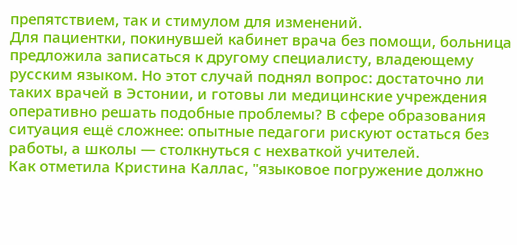препятствием, так и стимулом для изменений.
Для пациентки, покинувшей кабинет врача без помощи, больница предложила записаться к другому специалисту, владеющему русским языком. Но этот случай поднял вопрос: достаточно ли таких врачей в Эстонии, и готовы ли медицинские учреждения оперативно решать подобные проблемы? В сфере образования ситуация ещё сложнее: опытные педагоги рискуют остаться без работы, а школы — столкнуться с нехваткой учителей.
Как отметила Кристина Каллас, "языковое погружение должно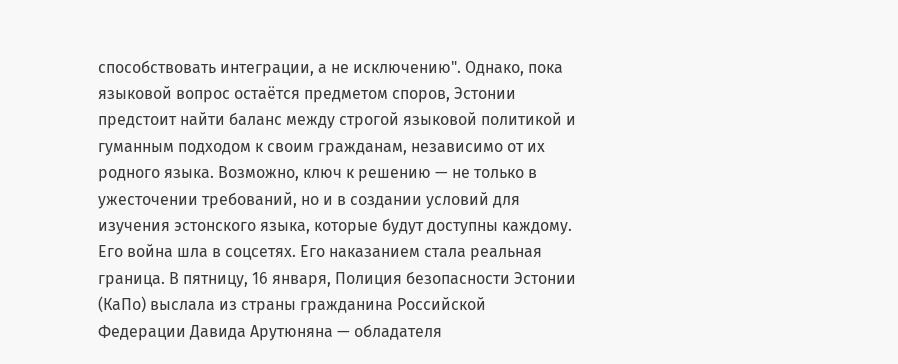способствовать интеграции, а не исключению". Однако, пока языковой вопрос остаётся предметом споров, Эстонии предстоит найти баланс между строгой языковой политикой и гуманным подходом к своим гражданам, независимо от их родного языка. Возможно, ключ к решению — не только в ужесточении требований, но и в создании условий для изучения эстонского языка, которые будут доступны каждому.
Его война шла в соцсетях. Его наказанием стала реальная граница. В пятницу, 16 января, Полиция безопасности Эстонии (КаПо) выслала из страны гражданина Российской Федерации Давида Арутюняна — обладателя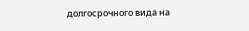долгосрочного вида на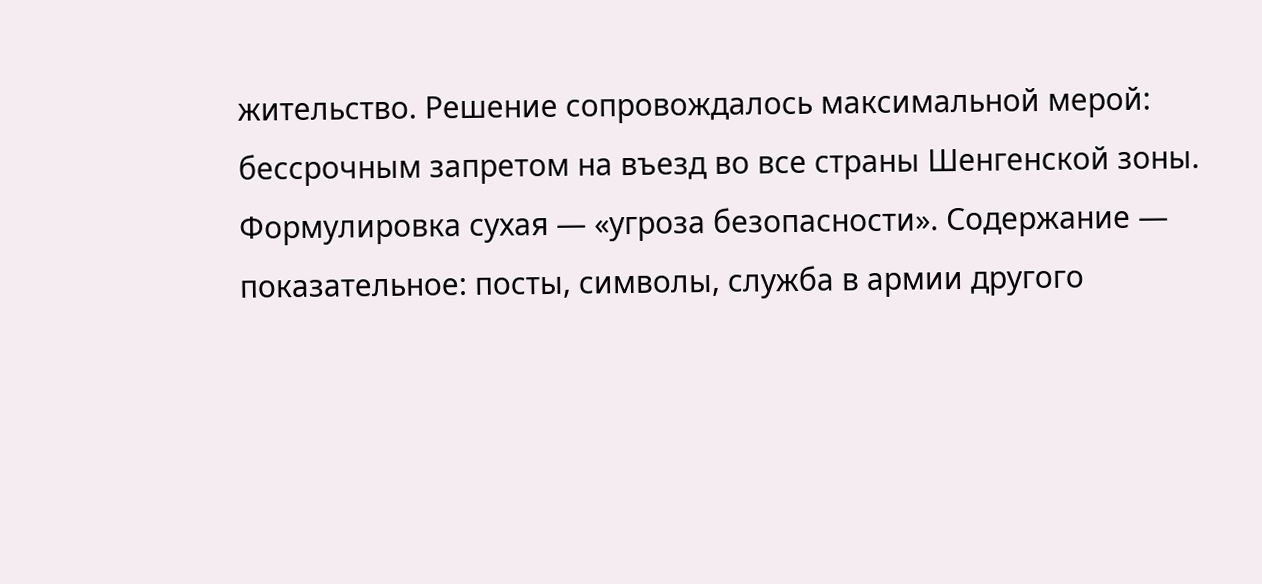жительство. Решение сопровождалось максимальной мерой: бессрочным запретом на въезд во все страны Шенгенской зоны. Формулировка сухая — «угроза безопасности». Содержание — показательное: посты, символы, служба в армии другого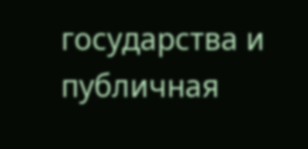государства и публичная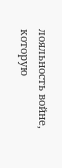лояльность войне, которую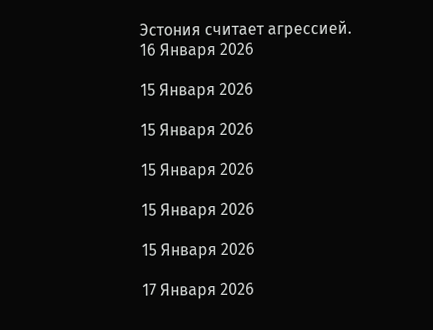Эстония считает агрессией.
16 Января 2026

15 Января 2026

15 Января 2026

15 Января 2026

15 Января 2026

15 Января 2026

17 Января 2026